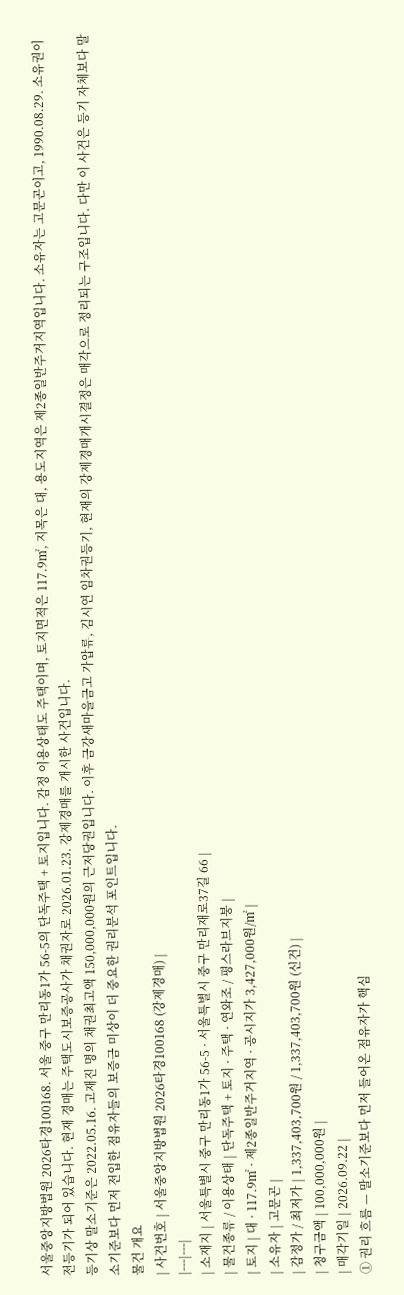서울중앙지방법원 2026타경100168. 서울 중구 만리동1가 56-5의 단독주택 + 토지입니다. 감정 이용상태도 주택이며, 토지면적은 117.9㎡, 지목은 대, 용도지역은 제2종일반주거지역입니다. 소유자는 고문곤이고, 1990.08.29. 소유권이전등기가 되어 있습니다. 현재 경매는 주택도시보증공사가 채권자로 2026.01.23. 강제경매를 개시한 사건입니다.
등기상 말소기준은 2022.05.16. 고재진 명의 채권최고액 150,000,000원의 근저당권입니다. 이후 금강새마을금고 가압류, 김시연 임차권등기, 현재의 강제경매개시결정은 매각으로 정리되는 구조입니다. 다만 이 사건은 등기 자체보다 말소기준보다 먼저 전입한 점유자들의 보증금 미상이 더 중요한 권리분석 포인트입니다.
물건 개요
| 사건번호 | 서울중앙지방법원 2026타경100168 (강제경매) |
|---|---|
| 소재지 | 서울특별시 중구 만리동1가 56-5 · 서울특별시 중구 만리재로37길 66 |
| 물건종류 / 이용상태 | 단독주택 + 토지 · 주택 · 연와조 / 평스라브지붕 |
| 토지 | 대 · 117.9㎡ · 제2종일반주거지역 · 공시지가 3,427,000원/㎡ |
| 소유자 | 고문곤 |
| 감정가 / 최저가 | 1,337,403,700원 / 1,337,403,700원 (신건) |
| 청구금액 | 100,000,000원 |
| 매각기일 | 2026.09.22 |
① 권리 흐름 — 말소기준보다 먼저 들어온 점유자가 핵심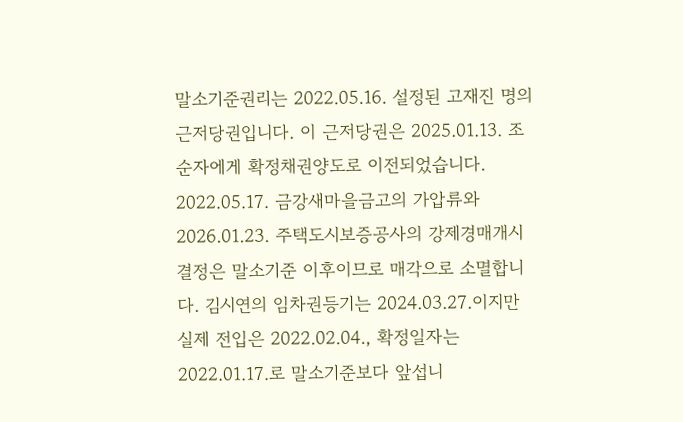말소기준권리는 2022.05.16. 설정된 고재진 명의 근저당권입니다. 이 근저당권은 2025.01.13. 조순자에게 확정채권양도로 이전되었습니다. 2022.05.17. 금강새마을금고의 가압류와 2026.01.23. 주택도시보증공사의 강제경매개시결정은 말소기준 이후이므로 매각으로 소멸합니다. 김시연의 임차권등기는 2024.03.27.이지만 실제 전입은 2022.02.04., 확정일자는 2022.01.17.로 말소기준보다 앞섭니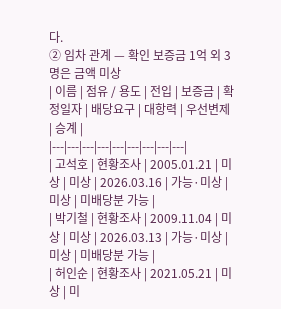다.
② 임차 관계 — 확인 보증금 1억 외 3명은 금액 미상
| 이름 | 점유 / 용도 | 전입 | 보증금 | 확정일자 | 배당요구 | 대항력 | 우선변제 | 승계 |
|---|---|---|---|---|---|---|---|---|
| 고석호 | 현황조사 | 2005.01.21 | 미상 | 미상 | 2026.03.16 | 가능·미상 | 미상 | 미배당분 가능 |
| 박기철 | 현황조사 | 2009.11.04 | 미상 | 미상 | 2026.03.13 | 가능·미상 | 미상 | 미배당분 가능 |
| 허인순 | 현황조사 | 2021.05.21 | 미상 | 미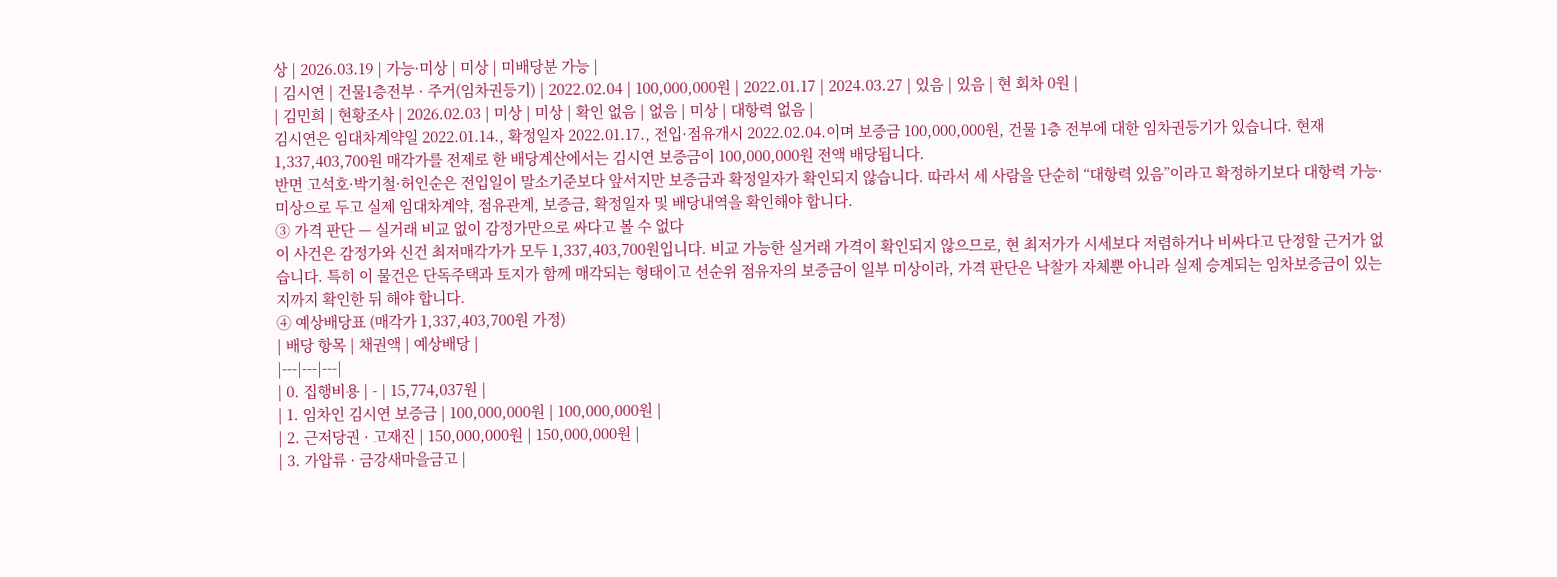상 | 2026.03.19 | 가능·미상 | 미상 | 미배당분 가능 |
| 김시연 | 건물1층전부 · 주거(임차권등기) | 2022.02.04 | 100,000,000원 | 2022.01.17 | 2024.03.27 | 있음 | 있음 | 현 회차 0원 |
| 김민희 | 현황조사 | 2026.02.03 | 미상 | 미상 | 확인 없음 | 없음 | 미상 | 대항력 없음 |
김시연은 임대차계약일 2022.01.14., 확정일자 2022.01.17., 전입·점유개시 2022.02.04.이며 보증금 100,000,000원, 건물 1층 전부에 대한 임차권등기가 있습니다. 현재 1,337,403,700원 매각가를 전제로 한 배당계산에서는 김시연 보증금이 100,000,000원 전액 배당됩니다.
반면 고석호·박기철·허인순은 전입일이 말소기준보다 앞서지만 보증금과 확정일자가 확인되지 않습니다. 따라서 세 사람을 단순히 “대항력 있음”이라고 확정하기보다 대항력 가능·미상으로 두고 실제 임대차계약, 점유관계, 보증금, 확정일자 및 배당내역을 확인해야 합니다.
③ 가격 판단 — 실거래 비교 없이 감정가만으로 싸다고 볼 수 없다
이 사건은 감정가와 신건 최저매각가가 모두 1,337,403,700원입니다. 비교 가능한 실거래 가격이 확인되지 않으므로, 현 최저가가 시세보다 저렴하거나 비싸다고 단정할 근거가 없습니다. 특히 이 물건은 단독주택과 토지가 함께 매각되는 형태이고 선순위 점유자의 보증금이 일부 미상이라, 가격 판단은 낙찰가 자체뿐 아니라 실제 승계되는 임차보증금이 있는지까지 확인한 뒤 해야 합니다.
④ 예상배당표 (매각가 1,337,403,700원 가정)
| 배당 항목 | 채권액 | 예상배당 |
|---|---|---|
| 0. 집행비용 | - | 15,774,037원 |
| 1. 임차인 김시연 보증금 | 100,000,000원 | 100,000,000원 |
| 2. 근저당권 · 고재진 | 150,000,000원 | 150,000,000원 |
| 3. 가압류 · 금강새마을금고 |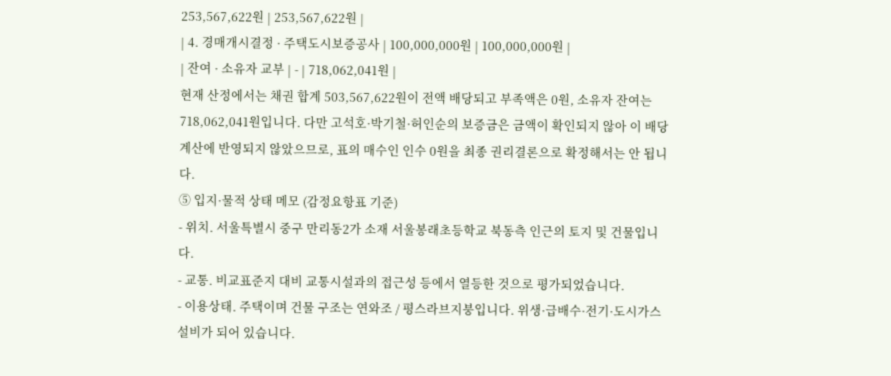253,567,622원 | 253,567,622원 |
| 4. 경매개시결정 · 주택도시보증공사 | 100,000,000원 | 100,000,000원 |
| 잔여 · 소유자 교부 | - | 718,062,041원 |
현재 산정에서는 채권 합계 503,567,622원이 전액 배당되고 부족액은 0원, 소유자 잔여는 718,062,041원입니다. 다만 고석호·박기철·허인순의 보증금은 금액이 확인되지 않아 이 배당계산에 반영되지 않았으므로, 표의 매수인 인수 0원을 최종 권리결론으로 확정해서는 안 됩니다.
⑤ 입지·물적 상태 메모 (감정요항표 기준)
- 위치. 서울특별시 중구 만리동2가 소재 서울봉래초등학교 북동측 인근의 토지 및 건물입니다.
- 교통. 비교표준지 대비 교통시설과의 접근성 등에서 열등한 것으로 평가되었습니다.
- 이용상태. 주택이며 건물 구조는 연와조 / 평스라브지붕입니다. 위생·급배수·전기·도시가스설비가 되어 있습니다.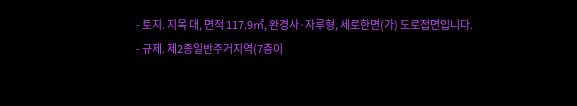- 토지. 지목 대, 면적 117.9㎡, 완경사·자루형, 세로한면(가) 도로접면입니다.
- 규제. 제2종일반주거지역(7층이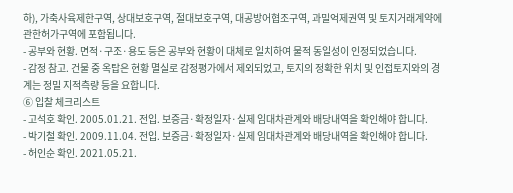하), 가축사육제한구역, 상대보호구역, 절대보호구역, 대공방어협조구역, 과밀억제권역 및 토지거래계약에관한허가구역에 포함됩니다.
- 공부와 현황. 면적·구조·용도 등은 공부와 현황이 대체로 일치하여 물적 동일성이 인정되었습니다.
- 감정 참고. 건물 중 옥탑은 현황 멸실로 감정평가에서 제외되었고, 토지의 정확한 위치 및 인접토지와의 경계는 정밀 지적측량 등을 요합니다.
⑥ 입찰 체크리스트
- 고석호 확인. 2005.01.21. 전입. 보증금·확정일자·실제 임대차관계와 배당내역을 확인해야 합니다.
- 박기철 확인. 2009.11.04. 전입. 보증금·확정일자·실제 임대차관계와 배당내역을 확인해야 합니다.
- 허인순 확인. 2021.05.21.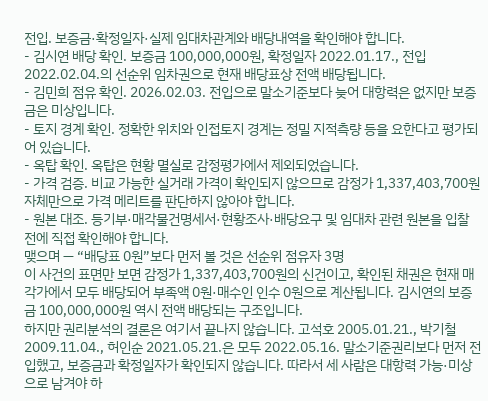전입. 보증금·확정일자·실제 임대차관계와 배당내역을 확인해야 합니다.
- 김시연 배당 확인. 보증금 100,000,000원, 확정일자 2022.01.17., 전입 2022.02.04.의 선순위 임차권으로 현재 배당표상 전액 배당됩니다.
- 김민희 점유 확인. 2026.02.03. 전입으로 말소기준보다 늦어 대항력은 없지만 보증금은 미상입니다.
- 토지 경계 확인. 정확한 위치와 인접토지 경계는 정밀 지적측량 등을 요한다고 평가되어 있습니다.
- 옥탑 확인. 옥탑은 현황 멸실로 감정평가에서 제외되었습니다.
- 가격 검증. 비교 가능한 실거래 가격이 확인되지 않으므로 감정가 1,337,403,700원 자체만으로 가격 메리트를 판단하지 않아야 합니다.
- 원본 대조. 등기부·매각물건명세서·현황조사·배당요구 및 임대차 관련 원본을 입찰 전에 직접 확인해야 합니다.
맺으며 — “배당표 0원”보다 먼저 볼 것은 선순위 점유자 3명
이 사건의 표면만 보면 감정가 1,337,403,700원의 신건이고, 확인된 채권은 현재 매각가에서 모두 배당되어 부족액 0원·매수인 인수 0원으로 계산됩니다. 김시연의 보증금 100,000,000원 역시 전액 배당되는 구조입니다.
하지만 권리분석의 결론은 여기서 끝나지 않습니다. 고석호 2005.01.21., 박기철 2009.11.04., 허인순 2021.05.21.은 모두 2022.05.16. 말소기준권리보다 먼저 전입했고, 보증금과 확정일자가 확인되지 않습니다. 따라서 세 사람은 대항력 가능·미상으로 남겨야 하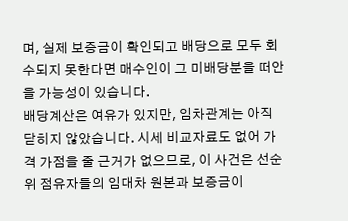며, 실제 보증금이 확인되고 배당으로 모두 회수되지 못한다면 매수인이 그 미배당분을 떠안을 가능성이 있습니다.
배당계산은 여유가 있지만, 임차관계는 아직 닫히지 않았습니다. 시세 비교자료도 없어 가격 가점을 줄 근거가 없으므로, 이 사건은 선순위 점유자들의 임대차 원본과 보증금이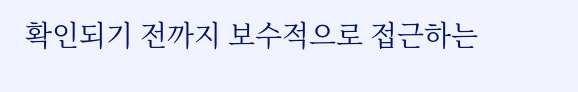확인되기 전까지 보수적으로 접근하는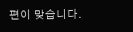편이 맞습니다.